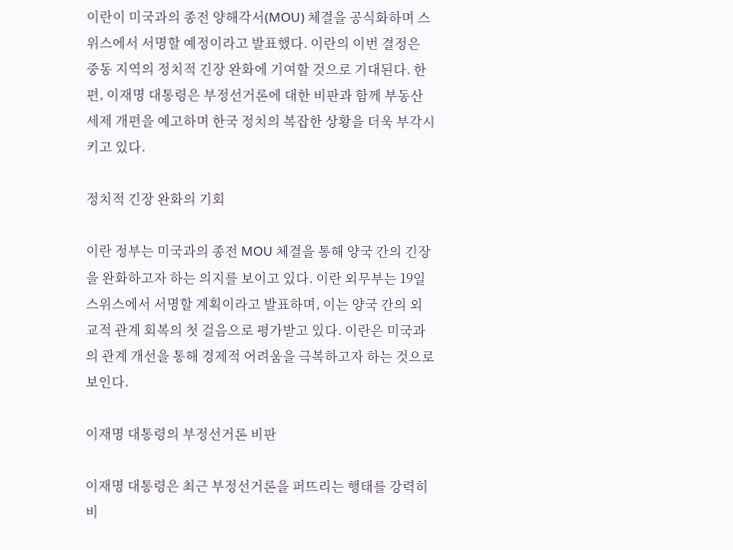이란이 미국과의 종전 양해각서(MOU) 체결을 공식화하며 스위스에서 서명할 예정이라고 발표했다. 이란의 이번 결정은 중동 지역의 정치적 긴장 완화에 기여할 것으로 기대된다. 한편, 이재명 대통령은 부정선거론에 대한 비판과 함께 부동산 세제 개편을 예고하며 한국 정치의 복잡한 상황을 더욱 부각시키고 있다.

정치적 긴장 완화의 기회

이란 정부는 미국과의 종전 MOU 체결을 통해 양국 간의 긴장을 완화하고자 하는 의지를 보이고 있다. 이란 외무부는 19일 스위스에서 서명할 계획이라고 발표하며, 이는 양국 간의 외교적 관계 회복의 첫 걸음으로 평가받고 있다. 이란은 미국과의 관계 개선을 통해 경제적 어려움을 극복하고자 하는 것으로 보인다.

이재명 대통령의 부정선거론 비판

이재명 대통령은 최근 부정선거론을 퍼뜨리는 행태를 강력히 비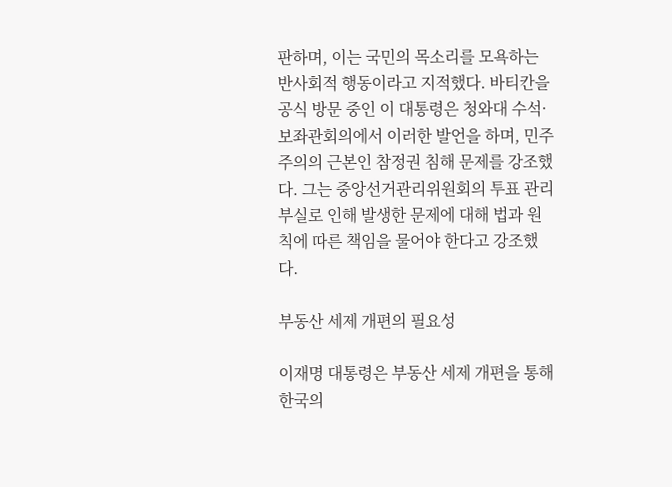판하며, 이는 국민의 목소리를 모욕하는 반사회적 행동이라고 지적했다. 바티칸을 공식 방문 중인 이 대통령은 청와대 수석·보좌관회의에서 이러한 발언을 하며, 민주주의의 근본인 참정권 침해 문제를 강조했다. 그는 중앙선거관리위원회의 투표 관리 부실로 인해 발생한 문제에 대해 법과 원칙에 따른 책임을 물어야 한다고 강조했다.

부동산 세제 개편의 필요성

이재명 대통령은 부동산 세제 개편을 통해 한국의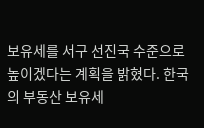보유세를 서구 선진국 수준으로 높이겠다는 계획을 밝혔다. 한국의 부동산 보유세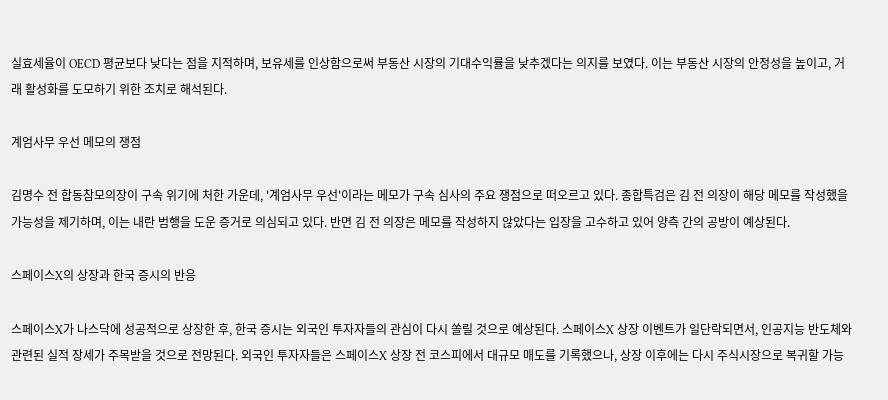실효세율이 OECD 평균보다 낮다는 점을 지적하며, 보유세를 인상함으로써 부동산 시장의 기대수익률을 낮추겠다는 의지를 보였다. 이는 부동산 시장의 안정성을 높이고, 거래 활성화를 도모하기 위한 조치로 해석된다.

계엄사무 우선 메모의 쟁점

김명수 전 합동참모의장이 구속 위기에 처한 가운데, '계엄사무 우선'이라는 메모가 구속 심사의 주요 쟁점으로 떠오르고 있다. 종합특검은 김 전 의장이 해당 메모를 작성했을 가능성을 제기하며, 이는 내란 범행을 도운 증거로 의심되고 있다. 반면 김 전 의장은 메모를 작성하지 않았다는 입장을 고수하고 있어 양측 간의 공방이 예상된다.

스페이스X의 상장과 한국 증시의 반응

스페이스X가 나스닥에 성공적으로 상장한 후, 한국 증시는 외국인 투자자들의 관심이 다시 쏠릴 것으로 예상된다. 스페이스X 상장 이벤트가 일단락되면서, 인공지능 반도체와 관련된 실적 장세가 주목받을 것으로 전망된다. 외국인 투자자들은 스페이스X 상장 전 코스피에서 대규모 매도를 기록했으나, 상장 이후에는 다시 주식시장으로 복귀할 가능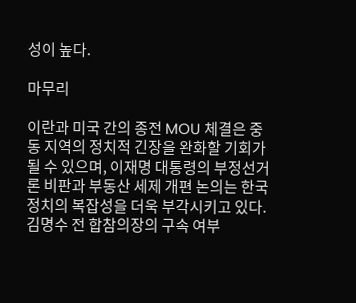성이 높다.

마무리

이란과 미국 간의 종전 MOU 체결은 중동 지역의 정치적 긴장을 완화할 기회가 될 수 있으며, 이재명 대통령의 부정선거론 비판과 부동산 세제 개편 논의는 한국 정치의 복잡성을 더욱 부각시키고 있다. 김명수 전 합참의장의 구속 여부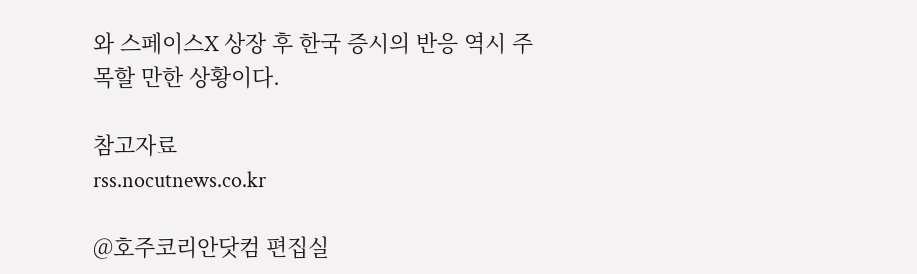와 스페이스X 상장 후 한국 증시의 반응 역시 주목할 만한 상황이다.

참고자료
rss.nocutnews.co.kr

@호주코리안닷컴 편집실